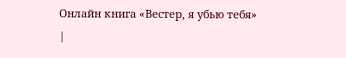Онлайн книга «Вестер, я убью тебя»
|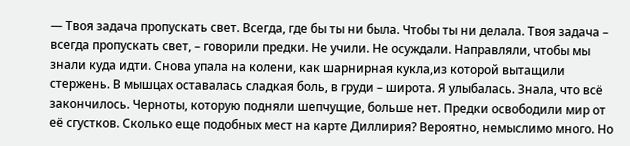— Твоя задача пропускать свет. Всегда, где бы ты ни была. Чтобы ты ни делала. Твоя задача – всегда пропускать свет, – говорили предки. Не учили. Не осуждали. Направляли, чтобы мы знали куда идти. Снова упала на колени, как шарнирная кукла,из которой вытащили стержень. В мышцах оставалась сладкая боль, в груди – широта. Я улыбалась. Знала, что всё закончилось. Черноты, которую подняли шепчущие, больше нет. Предки освободили мир от её сгустков. Сколько еще подобных меcт на карте Диллирия? Вероятно, немыслимо много. Но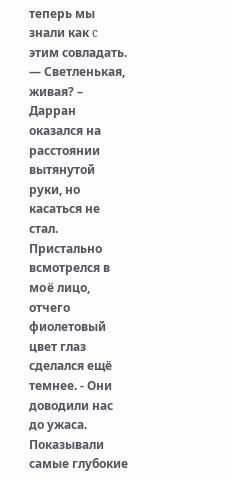теперь мы знали как c этим совладать. — Светленькая, живая? – Дарран оказался на расстоянии вытянутой руки, но касаться не стал. Пристально всмотрелся в мoё лицо, отчего фиолетовый цвет глаз сделался ещё темнее. - Они доводили нас до ужаса. Показывали самые глубокие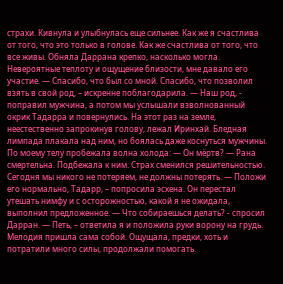страхи. Кивнула и улыбнулась еще сильнее. Как же я счастлива от того, что это только в голове. Как же счастлива от тогo, что все живы. Обняла Даррана крепко, насколько могла. Невероятные теплоту и ощущение близости, мне давало его участие. — Спасибо, что был со мной. Спасибо, что позволил взять в свой род, – искренне поблагодарила. — Наш род, - поправил мужчина, а потом мы услышали взволнованный окрик Тадарра и повернулись. На этот раз на земле, неестественно запрокинув голову, лежал Иринхай. Бледная лимпада плакала над ним, но боялась даже коснуться мужчины. По моему телу пробежала волна холода: — Он мёртв? — Рана смертельна. Подбежала к ним. Страх сменился решительностью. Сегодня мы никого не потеряем, не должны потерять. — Положи его нормально, Тадарр, – попросила эсхена. Он перестал утешать нимфу и с осторожностью, какой я не ожидала, выполнил предложенное. — Что собираешься делать? - спросил Дарран. — Петь, – ответила я и положила руки ворону на грудь. Мелодия пришла сама собой. Ощущала, предки, хоть и потратили много силы, продолжали помогать.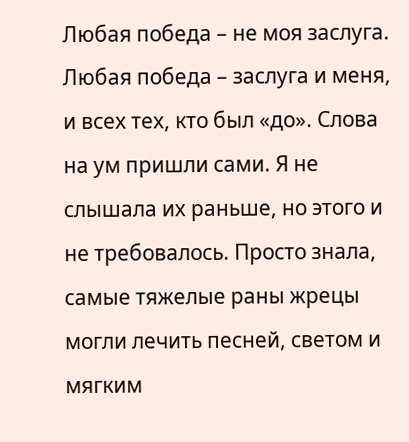Любая победа – не моя заслуга. Любая победа – заслуга и меня, и всех тех, кто был «до». Слова на ум пришли сами. Я не слышала их раньше, но этого и не требовалось. Просто знала, самые тяжелые раны жрецы могли лечить песней, светом и мягким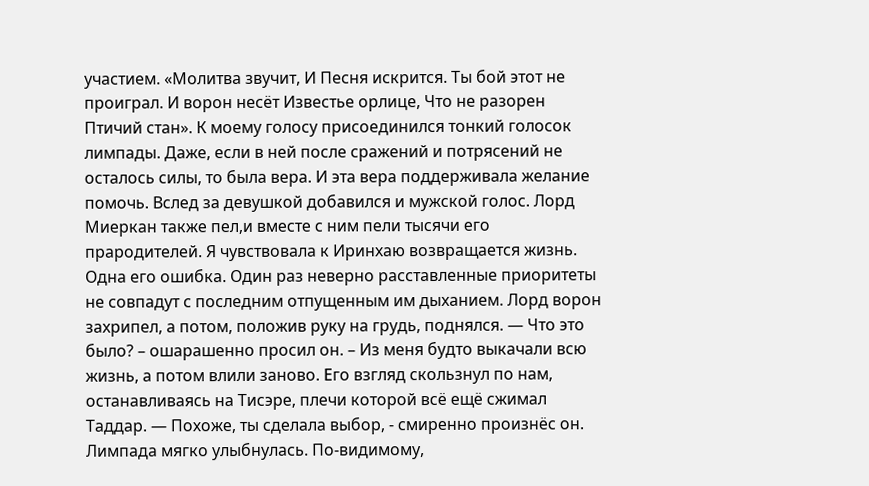участием. «Молитва звучит, И Песня искрится. Ты бой этот не проиграл. И ворон несёт Известье орлице, Что не разорен Птичий стан». К моему голосу присоединился тонкий голосок лимпады. Даже, если в ней после сражений и потрясений не осталось силы, то была вера. И эта вера поддерживала желание помочь. Вслед за девушкой добавился и мужской голос. Лорд Миеркан также пел,и вместе с ним пели тысячи его прародителей. Я чувствовала к Иринхаю возвращается жизнь. Одна его ошибка. Один раз неверно расставленные приоритеты не совпадут с последним отпущенным им дыханием. Лорд ворон захрипел, а потом, положив руку на грудь, поднялся. — Что это было? – ошарашенно просил он. – Из меня будто выкачали всю жизнь, а потом влили заново. Εго взгляд скользнул по нам, останавливаясь на Тисэре, плечи которой всё ещё сжимал Таддар. — Похоже, ты сделала выбор, - смиренно произнёс он. Лимпада мягко улыбнулась. По-видимому,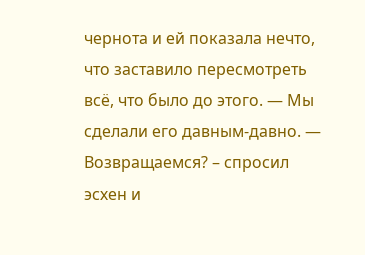чернота и ей показала нечто, что заставило пересмотреть всё, что было до этого. — Мы сделали его давным-давно. — Возвращаемся? – спросил эсхен и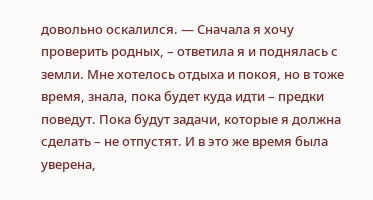довольно оскалился. — Сначала я хочу проверить родных, – ответила я и поднялась с земли. Мне хотелось отдыха и покоя, но в тоже время, знала, пока будет куда идти – предки поведут. Пока будут задачи, которые я должна сделать – не отпустят. И в это же время была уверена,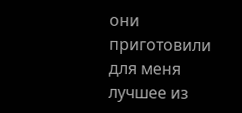они приготовили для меня лучшее из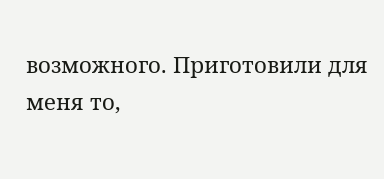возможного. Приготовили для меня то,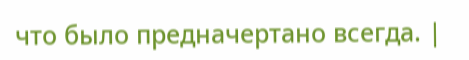что было предначертано всегда. |